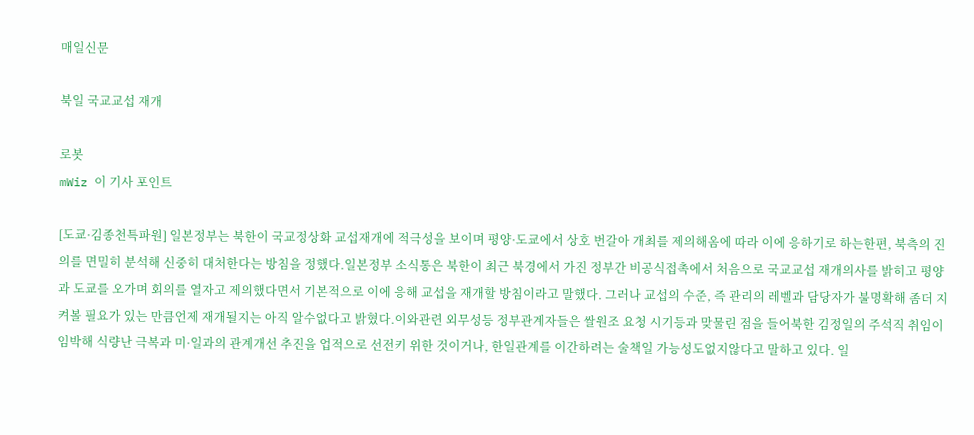매일신문

북일 국교교섭 재개

로봇
mWiz 이 기사 포인트

[도쿄·김종천특파원] 일본정부는 북한이 국교정상화 교섭재개에 적극성을 보이며 평양·도쿄에서 상호 번갈아 개최를 제의해옴에 따라 이에 응하기로 하는한편, 북측의 진의를 면밀히 분석해 신중히 대처한다는 방침을 정했다.일본정부 소식통은 북한이 최근 북경에서 가진 정부간 비공식접촉에서 처음으로 국교교섭 재개의사를 밝히고 평양과 도쿄를 오가며 회의를 열자고 제의했다면서 기본적으로 이에 응해 교섭을 재개할 방침이라고 말했다. 그러나 교섭의 수준, 즉 관리의 레벨과 담당자가 불명확해 좀더 지켜볼 필요가 있는 만큼언제 재개될지는 아직 알수없다고 밝혔다.이와관련 외무성등 정부관계자들은 쌀원조 요청 시기등과 맞물린 점을 들어북한 김정일의 주석직 취임이 임박해 식량난 극복과 미·일과의 관계개선 추진을 업적으로 선전키 위한 것이거나, 한일관계를 이간하려는 술책일 가능성도없지않다고 말하고 있다. 일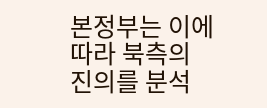본정부는 이에따라 북측의 진의를 분석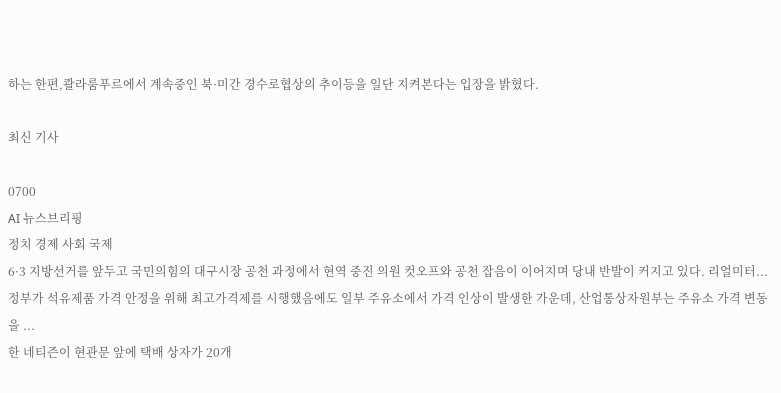하는 한편,콸라룸푸르에서 계속중인 북·미간 경수로협상의 추이등을 일단 지켜본다는 입장을 밝혔다.

최신 기사

0700
AI 뉴스브리핑
정치 경제 사회 국제
6·3 지방선거를 앞두고 국민의힘의 대구시장 공천 과정에서 현역 중진 의원 컷오프와 공천 잡음이 이어지며 당내 반발이 커지고 있다. 리얼미터...
정부가 석유제품 가격 안정을 위해 최고가격제를 시행했음에도 일부 주유소에서 가격 인상이 발생한 가운데, 산업통상자원부는 주유소 가격 변동을 ...
한 네티즌이 현관문 앞에 택배 상자가 20개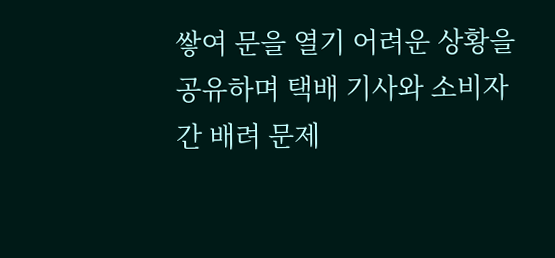쌓여 문을 열기 어려운 상황을 공유하며 택배 기사와 소비자 간 배려 문제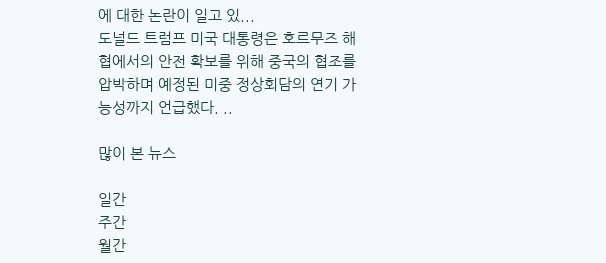에 대한 논란이 일고 있...
도널드 트럼프 미국 대통령은 호르무즈 해협에서의 안전 확보를 위해 중국의 협조를 압박하며 예정된 미중 정상회담의 연기 가능성까지 언급했다. ..

많이 본 뉴스

일간
주간
월간